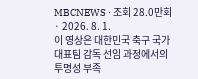MBCNEWS · 조회 28.0만회 · 2026. 8. 1.
이 영상은 대한민국 축구 국가대표팀 감독 선임 과정에서의 투명성 부족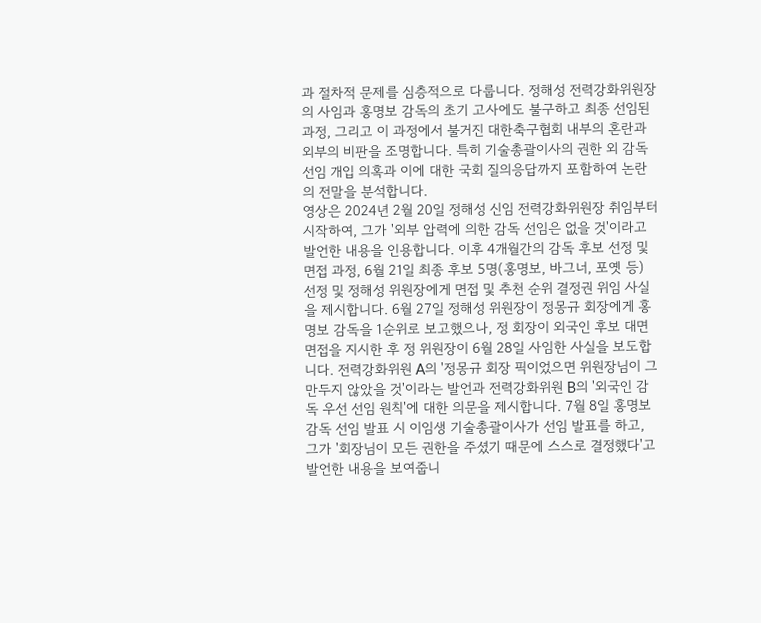과 절차적 문제를 심층적으로 다룹니다. 정해성 전력강화위원장의 사임과 홍명보 감독의 초기 고사에도 불구하고 최종 선임된 과정, 그리고 이 과정에서 불거진 대한축구협회 내부의 혼란과 외부의 비판을 조명합니다. 특히 기술총괄이사의 권한 외 감독 선임 개입 의혹과 이에 대한 국회 질의응답까지 포함하여 논란의 전말을 분석합니다.
영상은 2024년 2월 20일 정해성 신임 전력강화위원장 취임부터 시작하여, 그가 '외부 압력에 의한 감독 선임은 없을 것'이라고 발언한 내용을 인용합니다. 이후 4개월간의 감독 후보 선정 및 면접 과정, 6월 21일 최종 후보 5명(홍명보, 바그너, 포옛 등) 선정 및 정해성 위원장에게 면접 및 추천 순위 결정권 위임 사실을 제시합니다. 6월 27일 정해성 위원장이 정몽규 회장에게 홍명보 감독을 1순위로 보고했으나, 정 회장이 외국인 후보 대면 면접을 지시한 후 정 위원장이 6월 28일 사임한 사실을 보도합니다. 전력강화위원 A의 '정몽규 회장 픽이었으면 위원장님이 그만두지 않았을 것'이라는 발언과 전력강화위원 B의 '외국인 감독 우선 선임 원칙'에 대한 의문을 제시합니다. 7월 8일 홍명보 감독 선임 발표 시 이임생 기술총괄이사가 선임 발표를 하고, 그가 '회장님이 모든 권한을 주셨기 때문에 스스로 결정했다'고 발언한 내용을 보여줍니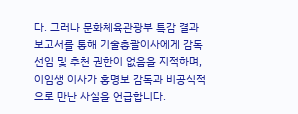다. 그러나 문화체육관광부 특감 결과 보고서를 통해 기술총괄이사에게 감독 선임 및 추천 권한이 없음을 지적하며, 이임생 이사가 홍명보 감독과 비공식적으로 만난 사실을 언급합니다.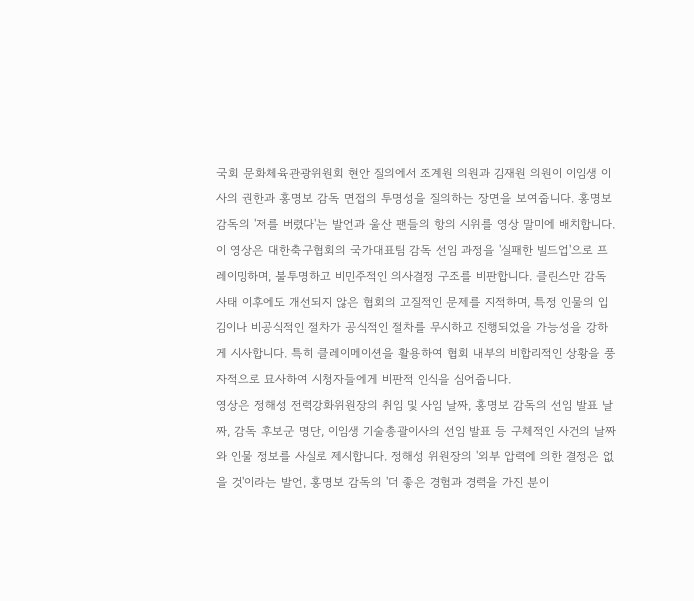국회 문화체육관광위원회 현안 질의에서 조계원 의원과 김재원 의원이 이임생 이사의 권한과 홍명보 감독 면접의 투명성을 질의하는 장면을 보여줍니다. 홍명보 감독의 '저를 버렸다'는 발언과 울산 팬들의 항의 시위를 영상 말미에 배치합니다.
이 영상은 대한축구협회의 국가대표팀 감독 선임 과정을 '실패한 빌드업'으로 프레이밍하며, 불투명하고 비민주적인 의사결정 구조를 비판합니다. 클린스만 감독 사태 이후에도 개선되지 않은 협회의 고질적인 문제를 지적하며, 특정 인물의 입김이나 비공식적인 절차가 공식적인 절차를 무시하고 진행되었을 가능성을 강하게 시사합니다. 특히 클레이메이션을 활용하여 협회 내부의 비합리적인 상황을 풍자적으로 묘사하여 시청자들에게 비판적 인식을 심어줍니다.
영상은 정해성 전력강화위원장의 취임 및 사임 날짜, 홍명보 감독의 선임 발표 날짜, 감독 후보군 명단, 이임생 기술총괄이사의 선임 발표 등 구체적인 사건의 날짜와 인물 정보를 사실로 제시합니다. 정해성 위원장의 '외부 압력에 의한 결정은 없을 것'이라는 발언, 홍명보 감독의 '더 좋은 경험과 경력을 가진 분이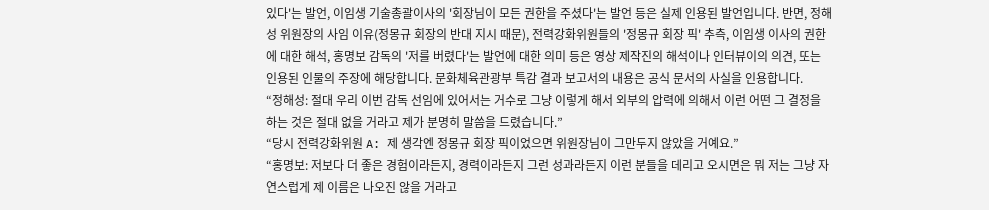있다'는 발언, 이임생 기술총괄이사의 '회장님이 모든 권한을 주셨다'는 발언 등은 실제 인용된 발언입니다. 반면, 정해성 위원장의 사임 이유(정몽규 회장의 반대 지시 때문), 전력강화위원들의 '정몽규 회장 픽' 추측, 이임생 이사의 권한에 대한 해석, 홍명보 감독의 '저를 버렸다'는 발언에 대한 의미 등은 영상 제작진의 해석이나 인터뷰이의 의견, 또는 인용된 인물의 주장에 해당합니다. 문화체육관광부 특감 결과 보고서의 내용은 공식 문서의 사실을 인용합니다.
“정해성: 절대 우리 이번 감독 선임에 있어서는 거수로 그냥 이렇게 해서 외부의 압력에 의해서 이런 어떤 그 결정을 하는 것은 절대 없을 거라고 제가 분명히 말씀을 드렸습니다.”
“당시 전력강화위원 A: 제 생각엔 정몽규 회장 픽이었으면 위원장님이 그만두지 않았을 거예요.”
“홍명보: 저보다 더 좋은 경험이라든지, 경력이라든지 그런 성과라든지 이런 분들을 데리고 오시면은 뭐 저는 그냥 자연스럽게 제 이름은 나오진 않을 거라고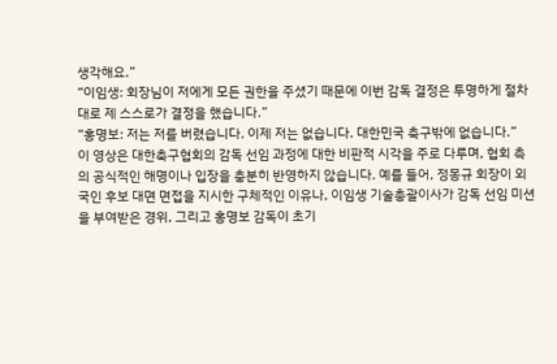생각해요.”
“이임생: 회장님이 저에게 모든 권한을 주셨기 때문에 이번 감독 결정은 투명하게 절차대로 제 스스로가 결정을 했습니다.”
“홍명보: 저는 저를 버렸습니다. 이제 저는 없습니다. 대한민국 축구밖에 없습니다.”
이 영상은 대한축구협회의 감독 선임 과정에 대한 비판적 시각을 주로 다루며, 협회 측의 공식적인 해명이나 입장을 충분히 반영하지 않습니다. 예를 들어, 정몽규 회장이 외국인 후보 대면 면접을 지시한 구체적인 이유나, 이임생 기술총괄이사가 감독 선임 미션을 부여받은 경위, 그리고 홍명보 감독이 초기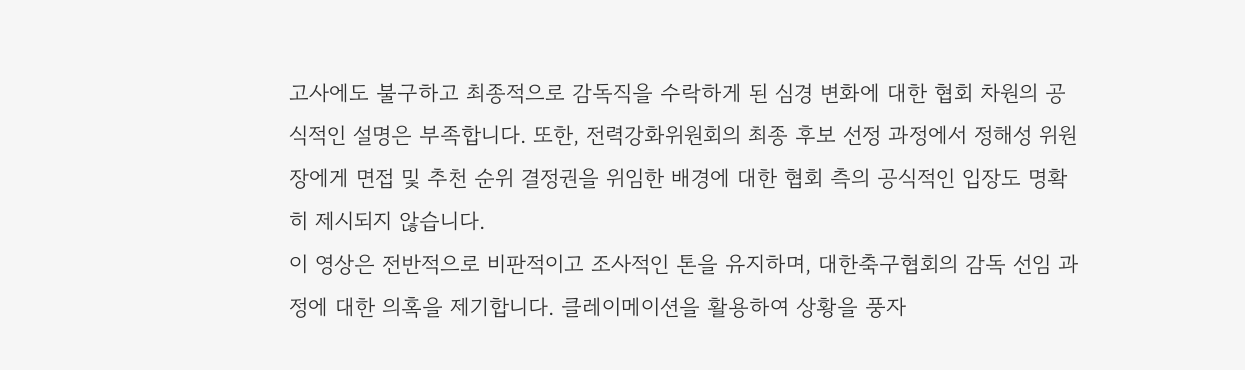고사에도 불구하고 최종적으로 감독직을 수락하게 된 심경 변화에 대한 협회 차원의 공식적인 설명은 부족합니다. 또한, 전력강화위원회의 최종 후보 선정 과정에서 정해성 위원장에게 면접 및 추천 순위 결정권을 위임한 배경에 대한 협회 측의 공식적인 입장도 명확히 제시되지 않습니다.
이 영상은 전반적으로 비판적이고 조사적인 톤을 유지하며, 대한축구협회의 감독 선임 과정에 대한 의혹을 제기합니다. 클레이메이션을 활용하여 상황을 풍자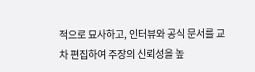적으로 묘사하고, 인터뷰와 공식 문서를 교차 편집하여 주장의 신뢰성을 높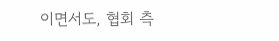이면서도, 협회 측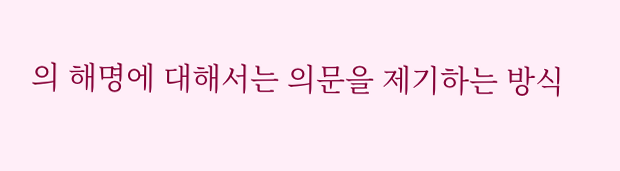의 해명에 대해서는 의문을 제기하는 방식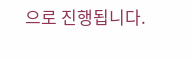으로 진행됩니다.